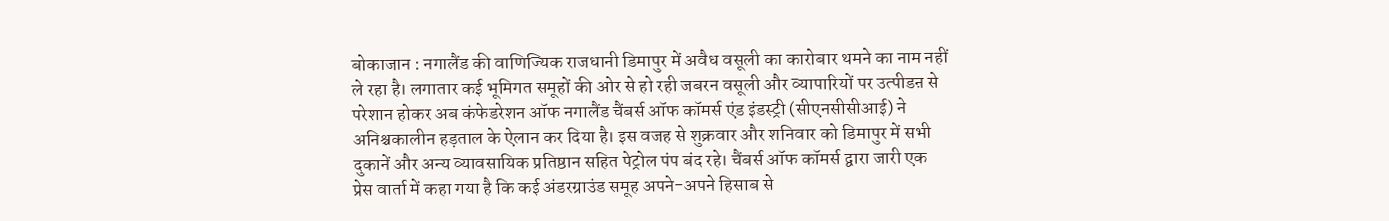बोकाजान : नगालैंड की वाणिज्यिक राजधानी डिमापुर में अवैध वसूली का कारोबार थमने का नाम नहीं ले रहा है। लगातार कई भूमिगत समूहों की ओर से हो रही जबरन वसूली और व्यापारियों पर उत्पीडऩ से परेशान होकर अब कंफेडरेशन ऑफ नगालैंड चैंबर्स ऑफ कॉमर्स एंड इंडस्ट्री (सीएनसीसीआई) ने अनिश्चकालीन हड़ताल के ऐलान कर दिया है। इस वजह से शुक्रवार और शनिवार को डिमापुर में सभी दुकानें और अन्य व्यावसायिक प्रतिष्ठान सहित पेट्रोल पंप बंद रहे। चैंबर्स ऑफ कॉमर्स द्वारा जारी एक प्रेस वार्ता में कहा गया है कि कई अंडरग्राउंड समूह अपने-अपने हिसाब से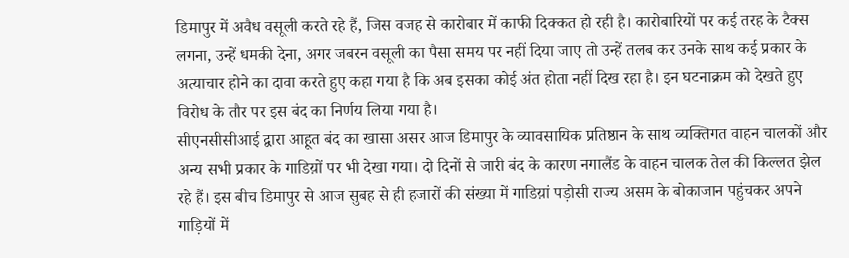डिमापुर में अवैध वसूली करते रहे हैं, जिस वजह से कारोबार में काफी दिक्कत हो रही है। कारोबारियों पर कई तरह के टैक्स लगना, उन्हें धमकी देना, अगर जबरन वसूली का पैसा समय पर नहीं दिया जाए तो उन्हें तलब कर उनके साथ कई प्रकार के अत्याचार होने का दावा करते हुए कहा गया है कि अब इसका कोई अंत होता नहीं दिख रहा है। इन घटनाक्रम को देखते हुए विरोध के तौर पर इस बंद का निर्णय लिया गया है।
सीएनसीसीआई द्वारा आहूत बंद का खासा असर आज डिमापुर के व्यावसायिक प्रतिष्ठान के साथ व्यक्तिगत वाहन चालकों और अन्य सभी प्रकार के गाडिय़ों पर भी देखा गया। दो दिनों से जारी बंद के कारण नगालैंड के वाहन चालक तेल की किल्लत झेल रहे हैं। इस बीच डिमापुर से आज सुबह से ही हजारों की संख्या में गाडिय़ां पड़ोसी राज्य असम के बोकाजान पहुंचकर अपने गाड़ियों में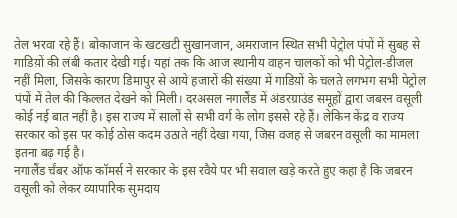तेल भरवा रहे हैं। बोकाजान के खटखटी सुखानजान, अमराजान स्थित सभी पेट्रोल पंपों में सुबह से गाडिय़ों की लंबी कतार देखी गई। यहां तक कि आज स्थानीय वाहन चालकों को भी पेट्रोल-डीजल नहीं मिला, जिसके कारण डिमापुर से आये हजारों की संख्या में गाडिय़ों के चलते लगभग सभी पेट्रोल पंपों में तेल की किल्लत देखने को मिली। दरअसल नगालैंड में अंडरग्राउंड समूहों द्वारा जबरन वसूली कोई नई बात नहीं है। इस राज्य में सालों से सभी वर्ग के लोग इससे रहे हैं। लेकिन केंद्र व राज्य सरकार को इस पर कोई ठोस कदम उठाते नहीं देखा गया, जिस वजह से जबरन वसूली का मामला इतना बढ़ गई है।
नगालैंड र्चंबर ऑफ कॉमर्स ने सरकार के इस रवैये पर भी सवाल खड़े करते हुए कहा है कि जबरन वसूली को लेकर व्यापारिक सुमदाय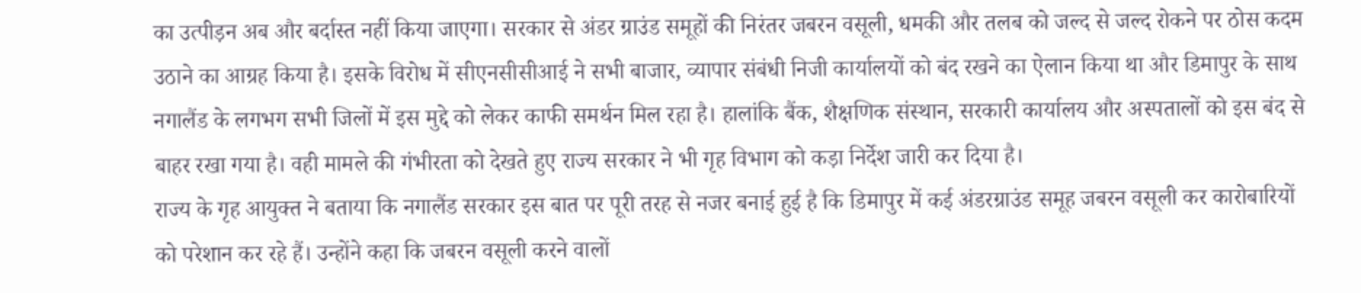का उत्पीड़न अब और बर्दास्त नहीं किया जाएगा। सरकार से अंडर ग्राउंड समूहों की निरंतर जबरन वसूली, धमकी और तलब को जल्द से जल्द रोकने पर ठोस कदम उठाने का आग्रह किया है। इसके विरोध में सीएनसीसीआई ने सभी बाजार, व्यापार संबंधी निजी कार्यालयों को बंद रखने का ऐलान किया था और डिमापुर के साथ नगालैंड के लगभग सभी जिलों में इस मुद्दे को लेकर काफी समर्थन मिल रहा है। हालांकि बैंक, शैक्षणिक संस्थान, सरकारी कार्यालय और अस्पतालों को इस बंद से बाहर रखा गया है। वही मामले की गंभीरता को देखते हुए राज्य सरकार ने भी गृह विभाग को कड़ा निर्देश जारी कर दिया है।
राज्य के गृह आयुक्त ने बताया कि नगालैंड सरकार इस बात पर पूरी तरह से नजर बनाई हुई है कि डिमापुर में कई अंडरग्राउंड समूह जबरन वसूली कर कारोबारियों को परेशान कर रहे हैं। उन्होंने कहा कि जबरन वसूली करने वालों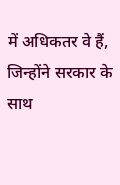में अधिकतर वे हैं, जिन्होंने सरकार के साथ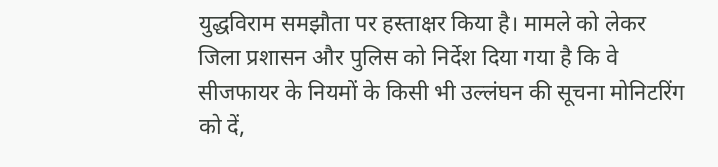युद्धविराम समझौता पर हस्ताक्षर किया है। मामले को लेकर जिला प्रशासन और पुलिस को निर्देश दिया गया है कि वे सीजफायर के नियमों के किसी भी उल्लंघन की सूचना मोनिटरिंग को दें,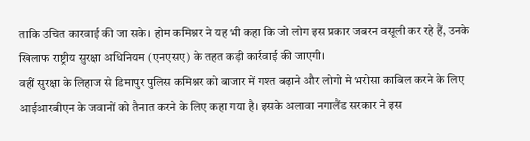ताकि उचित कारवाई की जा सके। होम कमिश्नर ने यह भी कहा कि जो लोग इस प्रकार जबरन वसूली कर रहे हैं, उनके खिलाफ राष्ट्रीय सुरक्षा अधिनियम (एनएसए) के तहत कड़ी कार्रवाई की जाएगी।
वहीं सुरक्षा के लिहाज से डिमापुर पुलिस कमिश्नर को बाजार में गश्त बढ़ाने और लोगो मे भरोसा काबिल करने के लिए आईआरबीएन के जवानों को तैनात करने के लिए कहा गया है। इसके अलावा नगालैंड सरकार ने इस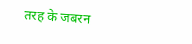तरह के जबरन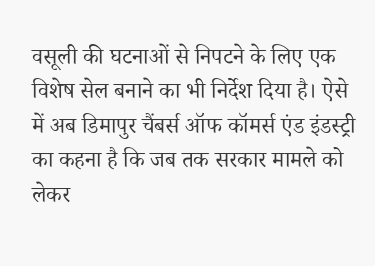वसूली की घटनाओं से निपटने के लिए एक विशेष सेल बनाने का भी निर्देश दिया है। ऐसे में अब डिमापुर चैंबर्स ऑफ कॉमर्स एंड इंडस्ट्री का कहना है कि जब तक सरकार मामले को लेकर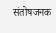संतोषजनक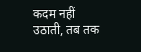कदम नहीं उठाती, तब तक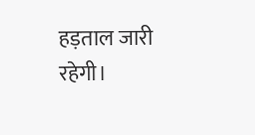हड़ताल जारी रहेगी।